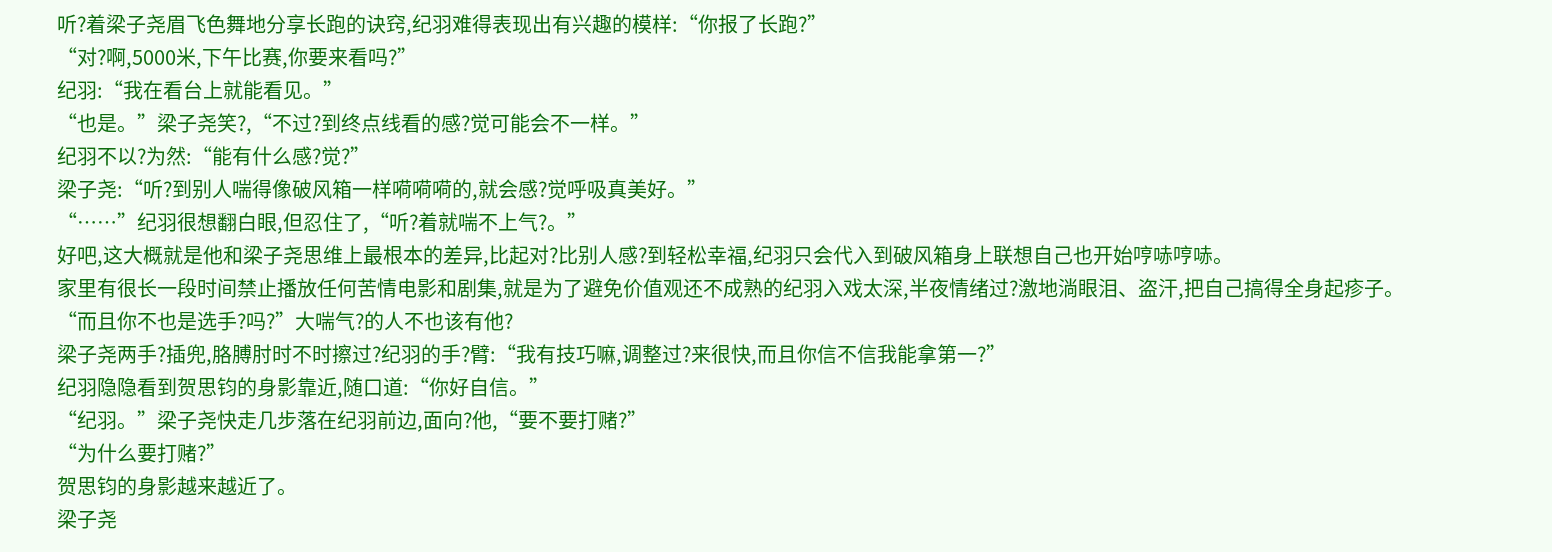听?着梁子尧眉飞色舞地分享长跑的诀窍,纪羽难得表现出有兴趣的模样:“你报了长跑?”
“对?啊,5000米,下午比赛,你要来看吗?”
纪羽:“我在看台上就能看见。”
“也是。”梁子尧笑?,“不过?到终点线看的感?觉可能会不一样。”
纪羽不以?为然:“能有什么感?觉?”
梁子尧:“听?到别人喘得像破风箱一样嗬嗬嗬的,就会感?觉呼吸真美好。”
“……”纪羽很想翻白眼,但忍住了,“听?着就喘不上气?。”
好吧,这大概就是他和梁子尧思维上最根本的差异,比起对?比别人感?到轻松幸福,纪羽只会代入到破风箱身上联想自己也开始哼哧哼哧。
家里有很长一段时间禁止播放任何苦情电影和剧集,就是为了避免价值观还不成熟的纪羽入戏太深,半夜情绪过?激地淌眼泪、盗汗,把自己搞得全身起疹子。
“而且你不也是选手?吗?”大喘气?的人不也该有他?
梁子尧两手?插兜,胳膊肘时不时擦过?纪羽的手?臂:“我有技巧嘛,调整过?来很快,而且你信不信我能拿第一?”
纪羽隐隐看到贺思钧的身影靠近,随口道:“你好自信。”
“纪羽。”梁子尧快走几步落在纪羽前边,面向?他,“要不要打赌?”
“为什么要打赌?”
贺思钧的身影越来越近了。
梁子尧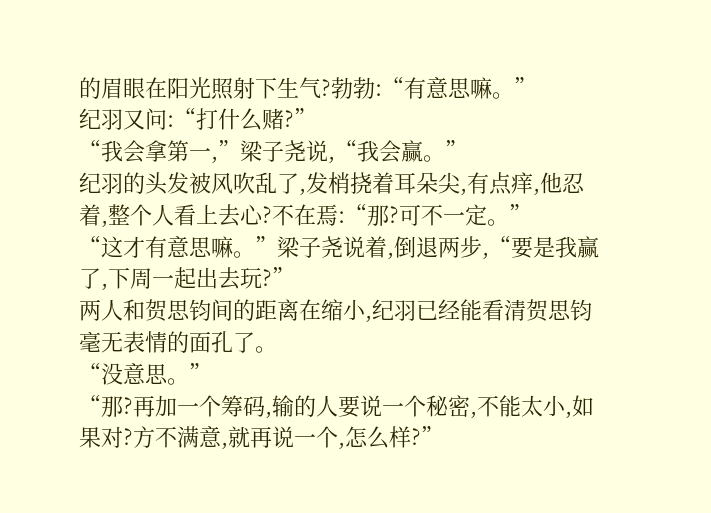的眉眼在阳光照射下生气?勃勃:“有意思嘛。”
纪羽又问:“打什么赌?”
“我会拿第一,”梁子尧说,“我会赢。”
纪羽的头发被风吹乱了,发梢挠着耳朵尖,有点痒,他忍着,整个人看上去心?不在焉:“那?可不一定。”
“这才有意思嘛。”梁子尧说着,倒退两步,“要是我赢了,下周一起出去玩?”
两人和贺思钧间的距离在缩小,纪羽已经能看清贺思钧毫无表情的面孔了。
“没意思。”
“那?再加一个筹码,输的人要说一个秘密,不能太小,如果对?方不满意,就再说一个,怎么样?”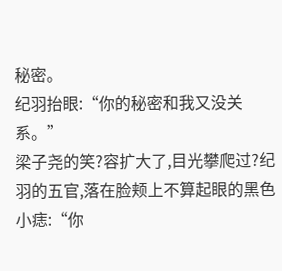秘密。
纪羽抬眼:“你的秘密和我又没关系。”
梁子尧的笑?容扩大了,目光攀爬过?纪羽的五官,落在脸颊上不算起眼的黑色小痣:“你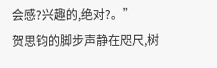会感?兴趣的,绝对?。”
贺思钧的脚步声静在咫尺,树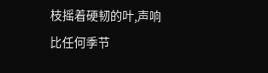枝摇着硬韧的叶,声响比任何季节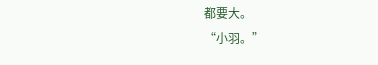都要大。
“小羽。”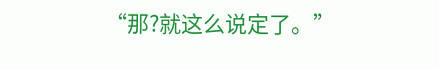“那?就这么说定了。”